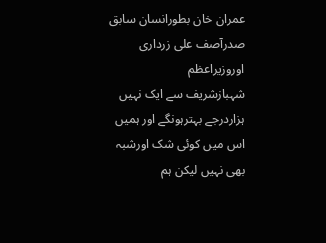عمران خان بطورانسان سابق صدرآصف علی زرداری اوروزیراعظم
شہبازشریف سے ایک نہیں ہزاردرجے بہترہونگے اور ہمیں اس میں کوئی شک اورشبہ
بھی نہیں لیکن ہم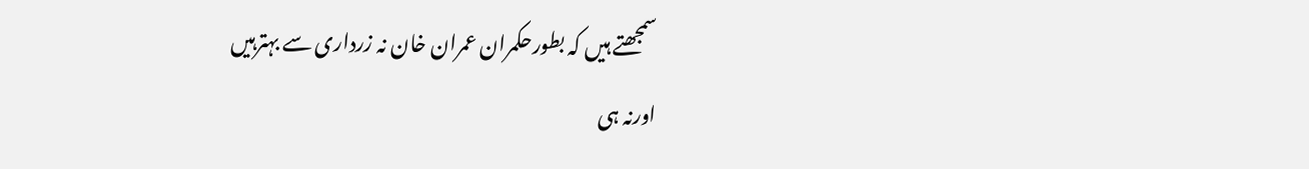سمجھتے ہیں کہ بطورحکمران عمران خان نہ زرداری سے بہترہیں
اورنہ ہی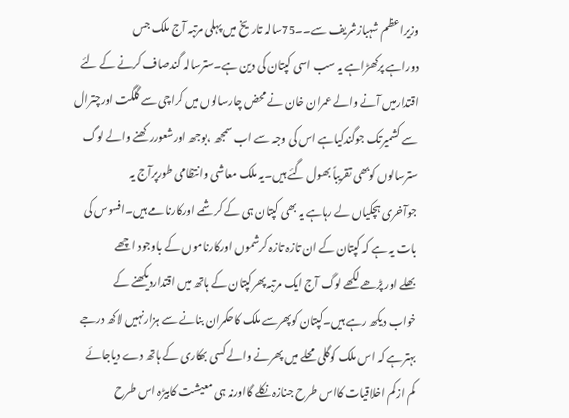وزیراعظم شہبازشریف سے۔۔75سالہ تاریخ میں پہلی مرتبہ آج ملک جس
دوراہے پرکھڑاہے یہ سب اسی کپتان کی دین ہے۔سترسالہ گندصاف کرنے کے لئے
اقتدارمیں آنے والے عمران خان نے محض چارسالوں میں کراچی سے گلگت اورچترال
سے کشمیرتک جوگندکیاہے اس کی وجہ سے اب سمجھ ،بوجھ اورشعوررکھنے والے لوگ
سترسالوں کوبھی تقریباً بھول گئے ہیں۔یہ ملک معاشی وانتظامی طورپرآج یہ
جوآخری ہچکیاں لے رہاہے یہ بھی کپتان ہی کے کرشمے اورکارنامے ہیں۔افسوس کی
بات یہ ہے کہ کپتان کے ان تازہ تازہ کرشموں اورکارناموں کے باوجود اچھے
بھلے اور پڑھے لکھے لوگ آج ایک مرتبہ پھرکپتان کے ہاتھ میں اقتداردیکھنے کے
خواب دیکھ رہے ہیں۔کپتان کوپھرسے ملک کاحکمران بنانے سے ہزارنہیں لاکھ درجے
بہترہے کہ اس ملک کوگلی محلے میں پھرنے والے کسی بھکاری کے ہاتھ دے دیاجائے
کم ازکم اخلاقیات کااس طرح جنازہ نکلے گااورنہ ہی معیشت کابیڑہ اس طرح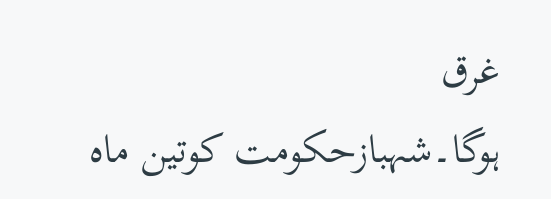غرق
ہوگا۔شہبازحکومت کوتین ماہ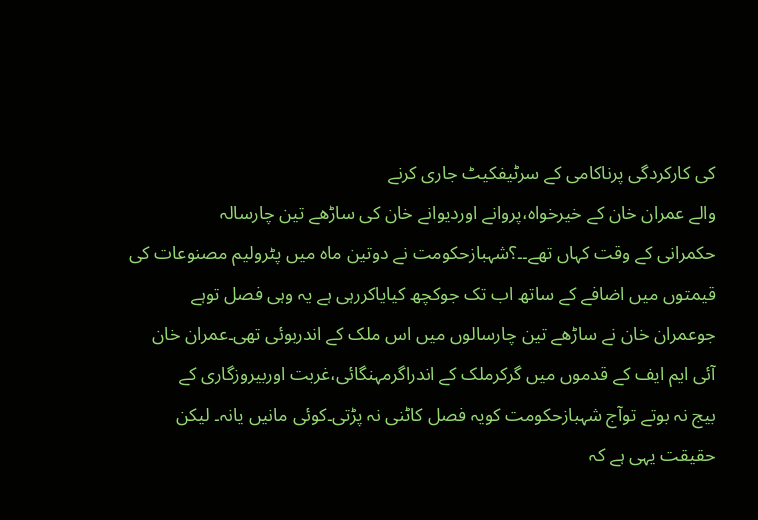کی کارکردگی پرناکامی کے سرٹیفکیٹ جاری کرنے
والے عمران خان کے خیرخواہ،پروانے اوردیوانے خان کی ساڑھے تین چارسالہ
حکمرانی کے وقت کہاں تھے۔۔؟شہبازحکومت نے دوتین ماہ میں پٹرولیم مصنوعات کی
قیمتوں میں اضافے کے ساتھ اب تک جوکچھ کیایاکررہی ہے یہ وہی فصل توہے
جوعمران خان نے ساڑھے تین چارسالوں میں اس ملک کے اندربوئی تھی۔عمران خان
آئی ایم ایف کے قدموں میں گرکرملک کے اندراگرمہنگائی،غربت اوربیروزگاری کے
بیج نہ بوتے توآج شہبازحکومت کویہ فصل کاٹنی نہ پڑتی۔کوئی مانیں یانہ۔ لیکن
حقیقت یہی ہے کہ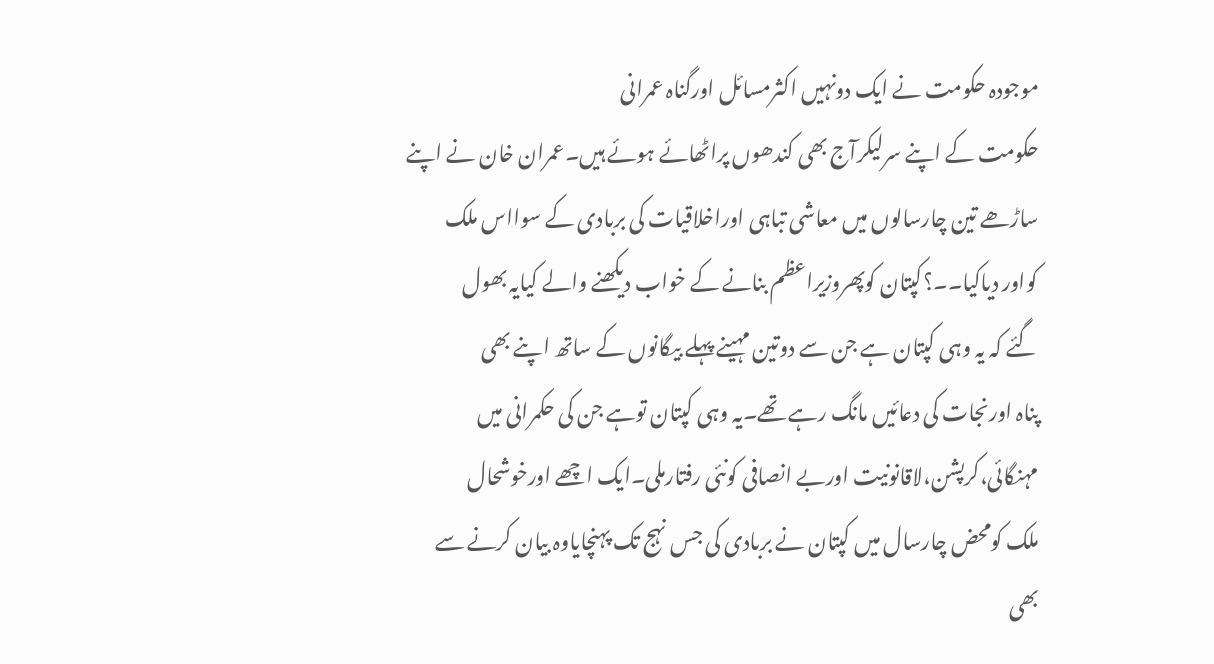موجودہ حکومت نے ایک دونہیں اکثرمسائل اورگناہ عمرانی
حکومت کے اپنے سرلیکرآج بھی کندھوں پراٹھائے ہوئے ہیں۔عمران خان نے اپنے
ساڑھے تین چارسالوں میں معاشی تباہی اوراخلاقیات کی بربادی کے سوااس ملک
کواور دیاکیا۔۔؟کپتان کوپھروزیراعظم بنانے کے خواب دیکھنے والے کیایہ بھول
گئے کہ یہ وہی کپتان ہے جن سے دوتین مہینے پہلے بیگانوں کے ساتھ اپنے بھی
پناہ اورنجات کی دعائیں مانگ رہے تھے۔یہ وہی کپتان توہے جن کی حکمرانی میں
مہنگائی،کرپشن،لاقانونیت اوربے انصافی کونئی رفتارملی۔ایک اچھے اورخوشحال
ملک کومحض چارسال میں کپتان نے بربادی کی جس نہج تک پہنچایاوہ بیان کرنے سے
بھی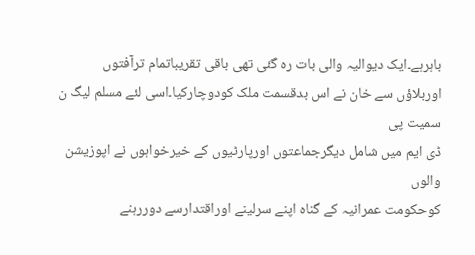باہرہے۔ایک دیوالیہ والی بات رہ گئی تھی باقی تقریباتمام ترآفتوں
اوربلاؤں سے خان نے اس بدقسمت ملک کودوچارکیا۔اسی لئے مسلم لیگ ن سمیت پی
ڈی ایم میں شامل دیگرجماعتوں اورپارٹیوں کے خیرخواہوں نے اپوزیشن والوں
کوحکومت عمرانیہ کے گناہ اپنے سرلینے اوراقتدارسے دوررہنے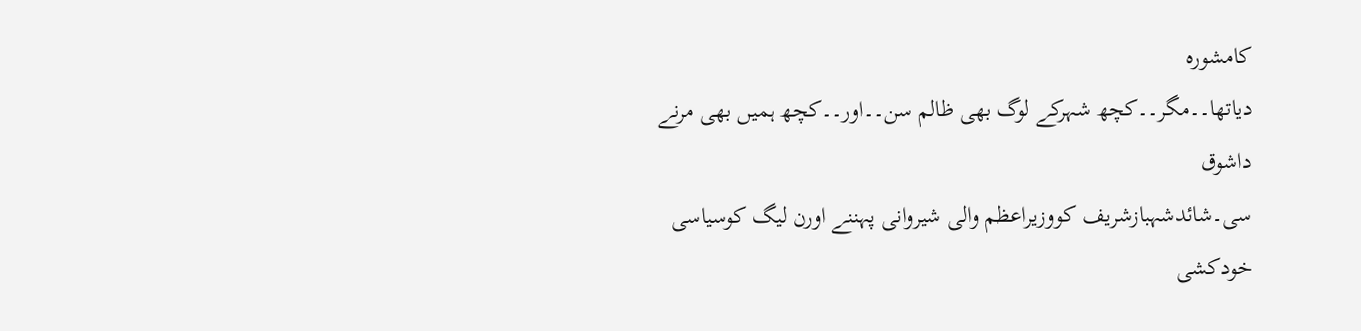کامشورہ
دیاتھا۔۔مگر۔۔کچھ شہرکے لوگ بھی ظالم سن۔۔اور۔۔کچھ ہمیں بھی مرنے داشوق
سی۔شائدشہبازشریف کووزیراعظم والی شیروانی پہننے اورن لیگ کوسیاسی خودکشی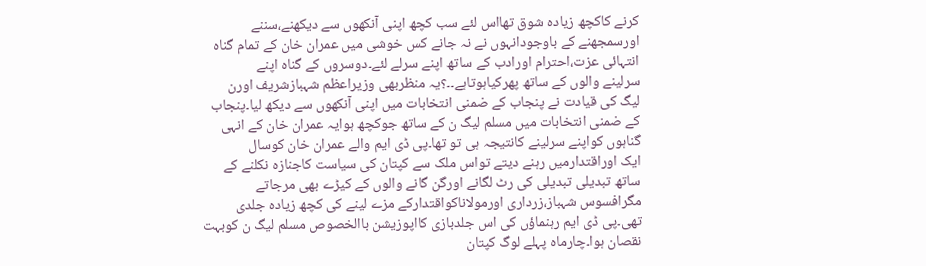کرنے کاکچھ زیادہ شوق تھااس لئے سب کچھ اپنی آنکھوں سے دیکھنے،سننے
اورسمجھنے کے باوجودانہوں نے نہ جانے کس خوشی میں عمران خان کے تمام گناہ
انتہائی عزت،احترام اورادب کے ساتھ اپنے سرلے لئے۔دوسروں کے گناہ اپنے
سرلینے والوں کے ساتھ پھرکیاہوتاہے۔۔؟یہ منظربھی وزیراعظم شہبازشریف اورن
لیگ کی قیادت نے پنجاب کے ضمنی انتخابات میں اپنی آنکھوں سے دیکھ لیا۔پنجاب
کے ضمنی انتخابات میں مسلم لیگ ن کے ساتھ جوکچھ ہوایہ عمران خان کے انہی
گناہوں کواپنے سرلینے کانتیجہ ہی تو تھا۔پی ڈی ایم والے عمران خان کوسال
ایک اوراقتدارمیں رہنے دیتے تواس ملک سے کپتان کی سیاست کاجنازہ نکلنے کے
ساتھ تبدیلی تبدیلی کی رٹ لگانے اورگن گانے والوں کے کیڑے بھی مرجاتے
مگرافسوس شہباز،زرداری اورمولاناکواقتدارکے مزے لینے کی کچھ زیادہ جلدی
تھی۔پی ڈی ایم رہنماؤں کی اس جلدبازی کااپوزیشن باالخصوص مسلم لیگ ن کوبہت
نقصان ہوا۔چارماہ پہلے لوگ کپتان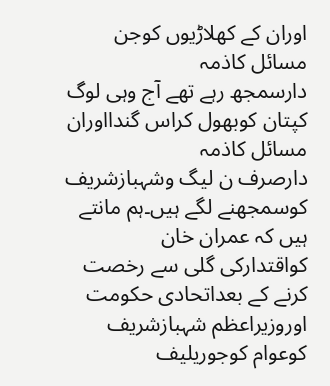اوران کے کھلاڑیوں کوجن مسائل کاذمہ
دارسمجھ رہے تھے آج وہی لوگ کپتان کوبھول کراس گندااوران مسائل کاذمہ
دارصرف ن لیگ وشہبازشریف کوسمجھنے لگے ہیں۔ہم مانتے ہیں کہ عمران خان
کواقتدارکی گلی سے رخصت کرنے کے بعداتحادی حکومت اوروزیراعظم شہبازشریف
کوعوام کوجوریلیف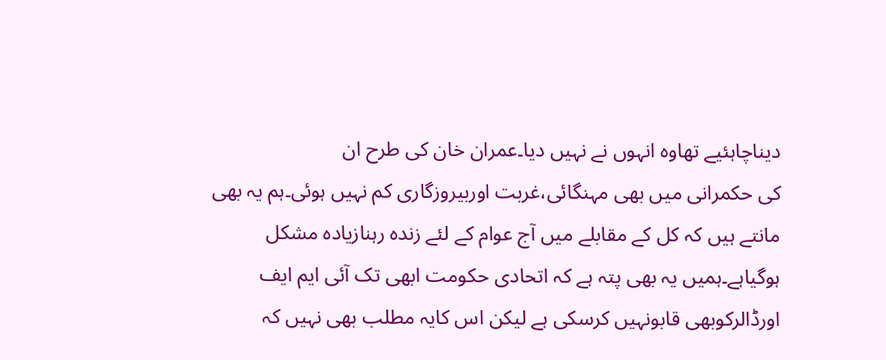دیناچاہئیے تھاوہ انہوں نے نہیں دیا۔عمران خان کی طرح ان
کی حکمرانی میں بھی مہنگائی،غربت اوربیروزگاری کم نہیں ہوئی۔ہم یہ بھی
مانتے ہیں کہ کل کے مقابلے میں آج عوام کے لئے زندہ رہنازیادہ مشکل
ہوگیاہے۔ہمیں یہ بھی پتہ ہے کہ اتحادی حکومت ابھی تک آئی ایم ایف
اورڈالرکوبھی قابونہیں کرسکی ہے لیکن اس کایہ مطلب بھی نہیں کہ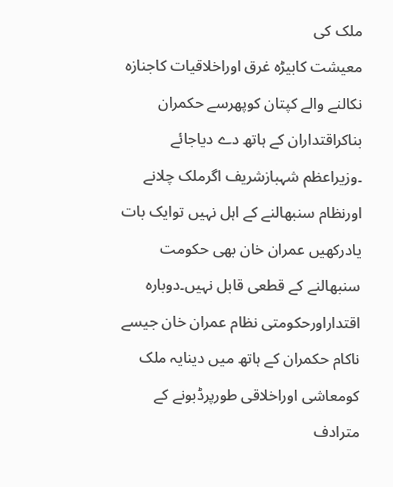ملک کی
معیشت کابیڑہ غرق اوراخلاقیات کاجنازہ نکالنے والے کپتان کوپھرسے حکمران
بناکراقتداران کے ہاتھ دے دیاجائے ۔وزیراعظم شہبازشریف اگرملک چلانے
اورنظام سنبھالنے کے اہل نہیں توایک بات یادرکھیں عمران خان بھی حکومت
سنبھالنے کے قطعی قابل نہیں۔دوبارہ اقتداراورحکومتی نظام عمران خان جیسے
ناکام حکمران کے ہاتھ میں دینایہ ملک کومعاشی اوراخلاقی طورپرڈبونے کے
مترادف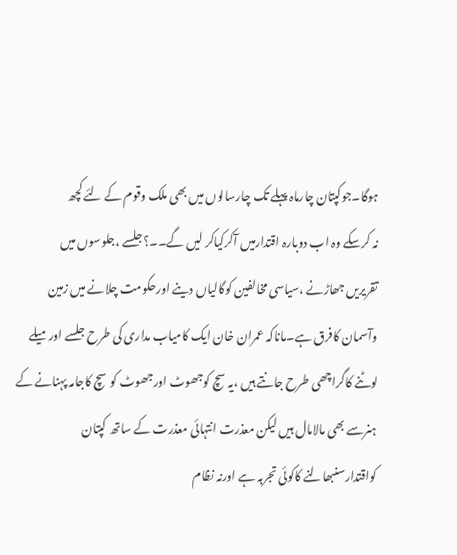ہوگا۔جوکپتان چارماہ پہلے تک چارسالوں میں بھی ملک وقوم کے لئے کچھ
نہ کرسکے وہ اب دوبارہ اقتدارمیں آکرکیاکر لیں گے۔۔؟جلسے ،جلوسوں میں
تقریریں جھاڑنے ،سیاسی مخالفین کوگالیاں دینے اورحکومت چلانے میں زمین
وآسمان کافرق ہے۔ماناکہ عمران خان ایک کامیاب مداری کی طرح جلسے اورمیلے
لوٹنے کاگراچھی طرح جانتے ہیں ،یہ سچ کوجھوٹ اورجھوٹ کوسچ کاجامہ پہنانے کے
ہنرسے بھی مالامال ہیں لیکن معذرت انتہائی معذرت کے ساتھ کپتان
کواقتدارسنبھالنے کاکوئی تجربہ ہے اورنہ نظام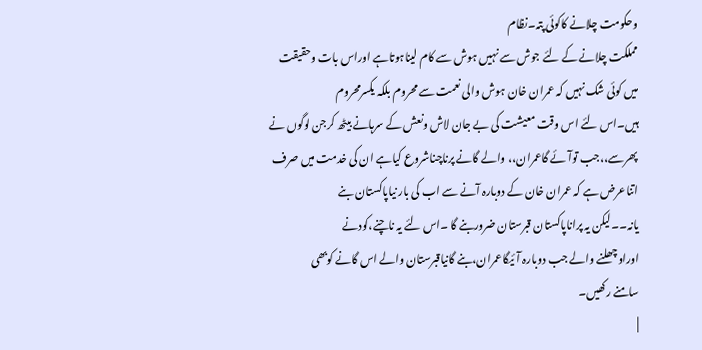وحکومت چلانے کاکوئی پتہ۔نظام
مملکت چلانے کے لئے جوش سے نہیں ہوش سے کام لیناہوتاہے اوراس بات وحقیقت
میں کوئی شک نہیں کہ عمران خان ہوش والی نعمت سے محروم بلکہ یکسرمحروم
ہیں۔اس لئے اس وقت معیشت کی بے جان لاش ونعش کے سرہانے بیٹھ کرجن لوگوں نے
پھرسے،،جب توآئے گاعمران،، والے گانے پرناچناشروع کیاہے ان کی خدمت میں صرف
اتناعرض ہے کہ عمران خان کے دوبارہ آنے سے اب کی بار نیاپاکستان بنے
یانہ۔۔لیکن یہ پراناپاکستان قبرستان ضروربنے گا ۔اس لئے یہ ناچنے،کودنے
اوراوچھلنے والے جب دوبارہ آئیگاعمران،بنے گانیاقبرستان والے اس گانے کوبھی
سامنے رکھیں۔
|